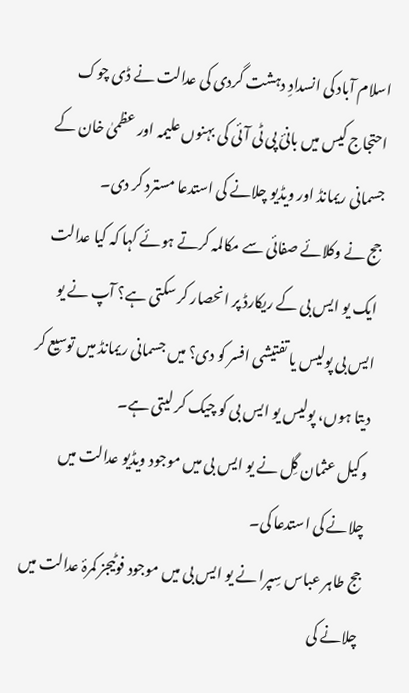اسلام آباد کی انسدادِ دہشت گردی کی عدالت نے ڈی چوک احتجاج کیس میں بانیٔ پی ٹی آئی کی بہنوں علیمہ اور عظمیٰ خان کے جسمانی ریمانڈ اور ویڈیو چلانے کی استدعا مسترد کر دی۔
جج نے وکلائے صفائی سے مکالمہ کرتے ہوئے کہا کہ کیا عدالت ایک یو ایس بی کے ریکارڈ پر انحصار کر سکتی ہے؟ آپ نے یو ایس بی پولیس یا تفتیشی افسر کو دی؟ میں جسمانی ریمانڈ میں توسیع کر دیتا ہوں، پولیس یو ایس بی کو چیک کر لیتی ہے۔
وکیل عثمان گِل نے یو ایس بی میں موجود ویڈیو عدالت میں چلانے کی استدعا کی۔
جج طاہر عباس سِپرا نے یو ایس بی میں موجود فوٹیجز کمرۂ عدالت میں چلانے کی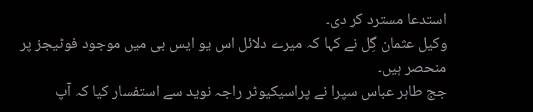استدعا مسترد کر دی۔
وکیل عثمان گِل نے کہا کہ میرے دلائل اس یو ایس بی میں موجود فوٹیجز پر منحصر ہیں۔
جج طاہر عباس سپرا نے پراسیکیوٹر راجہ نوید سے استفسار کیا کہ آپ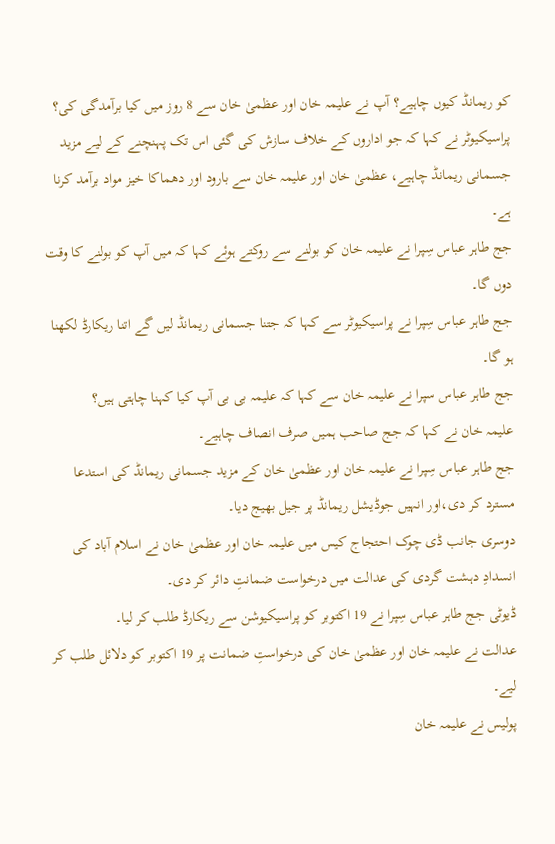کو ریمانڈ کیوں چاہیے؟ آپ نے علیمہ خان اور عظمیٰ خان سے 8 روز میں کیا برآمدگی کی؟
پراسیکیوٹر نے کہا کہ جو اداروں کے خلاف سازش کی گئی اس تک پہنچنے کے لیے مزید جسمانی ریمانڈ چاہیے، عظمیٰ خان اور علیمہ خان سے بارود اور دھماکا خیز مواد برآمد کرنا ہے۔
جج طاہر عباس سِپرا نے علیمہ خان کو بولنے سے روکتے ہوئے کہا کہ میں آپ کو بولنے کا وقت دوں گا۔
جج طاہر عباس سِپرا نے پراسیکیوٹر سے کہا کہ جتنا جسمانی ریمانڈ لیں گے اتنا ریکارڈ لکھنا ہو گا۔
جج طاہر عباس سپرا نے علیمہ خان سے کہا کہ علیمہ بی بی آپ کیا کہنا چاہتی ہیں؟
علیمہ خان نے کہا کہ جج صاحب ہمیں صرف انصاف چاہیے۔
جج طاہر عباس سِپرا نے علیمہ خان اور عظمیٰ خان کے مزید جسمانی ریمانڈ کی استدعا مسترد کر دی،اور انہیں جوڈیشل ریمانڈ پر جیل بھیج دیا۔
دوسری جانب ڈی چوک احتجاج کیس میں علیمہ خان اور عظمیٰ خان نے اسلام آباد کی انسدادِ دہشت گردی کی عدالت میں درخواست ضمانتِ دائر کر دی۔
ڈیوٹی جج طاہر عباس سِپرا نے 19 اکتوبر کو پراسیکیوشن سے ریکارڈ طلب کر لیا۔
عدالت نے علیمہ خان اور عظمیٰ خان کی درخواستِ ضمانت پر 19 اکتوبر کو دلائل طلب کر لیے۔
پولیس نے علیمہ خان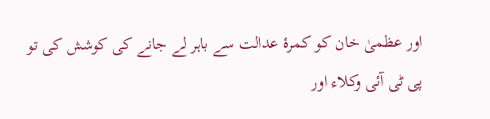اور عظمیٰ خان کو کمرۂ عدالت سے باہر لے جانے کی کوشش کی تو پی ٹی آئی وکلاء اور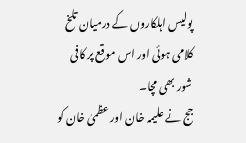پولیس اہلکاروں کے درمیان تلخ کلامی ہوئی اور اس موقع پر کافی شور بھی مچا۔
جج نے علیمہ خان اور عظمیٰ خان کو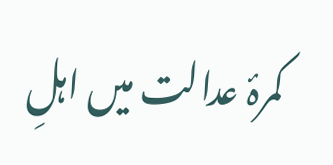کمرۂ عدالت میں اہلِ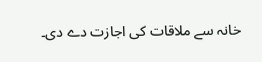خانہ سے ملاقات کی اجازت دے دی۔